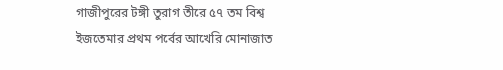গাজীপুরের টঙ্গী তুরাগ তীরে ৫৭ তম বিশ্ব ইজতেমার প্রথম পর্বের আখেরি মোনাজাত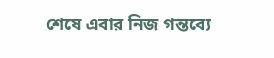শেষে এবার নিজ গন্তব্যে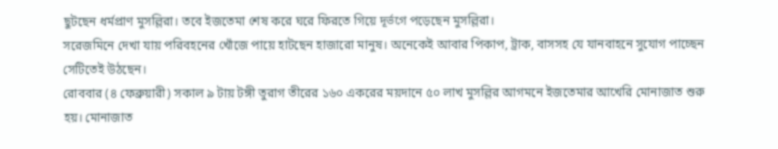ছুটছেন ধর্মপ্রাণ মুসল্লিরা। তবে ইজতেমা শেষ করে ঘরে ফিরতে গিয়ে দূর্ভগে পড়েছেন মুসল্লিরা।
সরেজমিনে দেখা যায় পরিবহনের খোঁজে পায়ে হাটছেন হাজারো মানুষ। অনেকেই আবার পিকাপ, ট্রাক, বাসসহ যে যানবাহনে সুযোগ পাচ্ছেন সেটিতেই উঠছেন।
রোববার (৪ ফেব্রুয়ারী) সকাল ৯ টায় টঙ্গী তুরাগ তীরের ১৬০ একরের ময়দানে ৫০ লাখ মুসল্লির আগমনে ইজতেমার আখেরি মোনাজাত শুরু হয়। মোনাজাত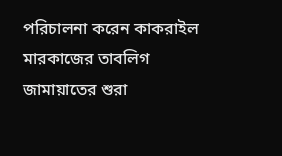পরিচালনা করেন কাকরাইল মারকাজের তাবলিগ জামায়াতের শুরা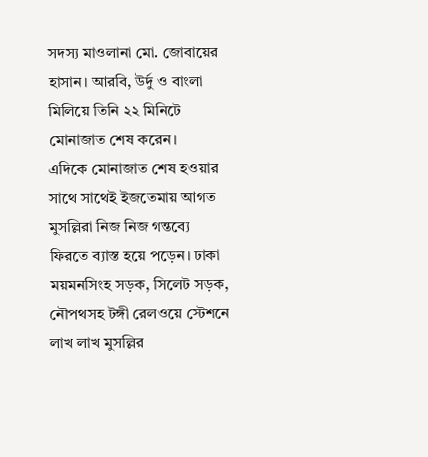সদস্য মাওলানা মো. জোবায়ের হাসান। আরবি, উর্দু ও বাংলা মিলিয়ে তিনি ২২ মিনিটে মোনাজাত শেষ করেন।
এদিকে মোনাজাত শেষ হওয়ার সাথে সাথেই ইজতেমায় আগত মুসল্লিরা নিজ নিজ গন্তব্যে ফিরতে ব্যাস্ত হয়ে পড়েন। ঢাকা ময়মনসিংহ সড়ক, সিলেট সড়ক, নৌপথসহ টঙ্গী রেলওয়ে স্টেশনে লাখ লাখ মুসল্লির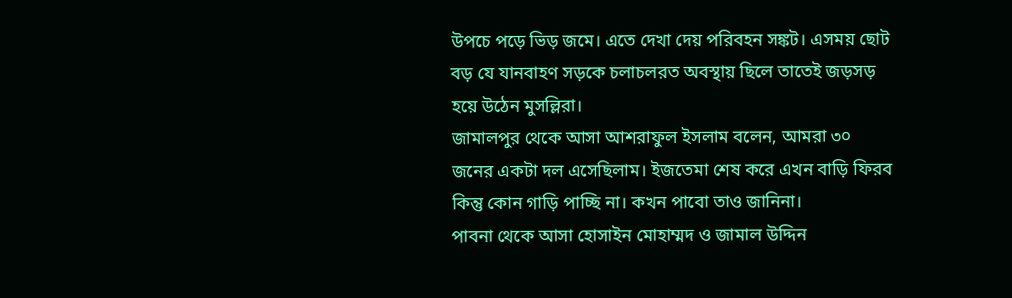উপচে পড়ে ভিড় জমে। এতে দেখা দেয় পরিবহন সঙ্কট। এসময় ছোট বড় যে যানবাহণ সড়কে চলাচলরত অবস্থায় ছিলে তাতেই জড়সড় হয়ে উঠেন মুসল্লিরা।
জামালপুর থেকে আসা আশরাফুল ইসলাম বলেন, আমরা ৩০ জনের একটা দল এসেছিলাম। ইজতেমা শেষ করে এখন বাড়ি ফিরব কিন্তু কোন গাড়ি পাচ্ছি না। কখন পাবো তাও জানিনা।
পাবনা থেকে আসা হোসাইন মোহাম্মদ ও জামাল উদ্দিন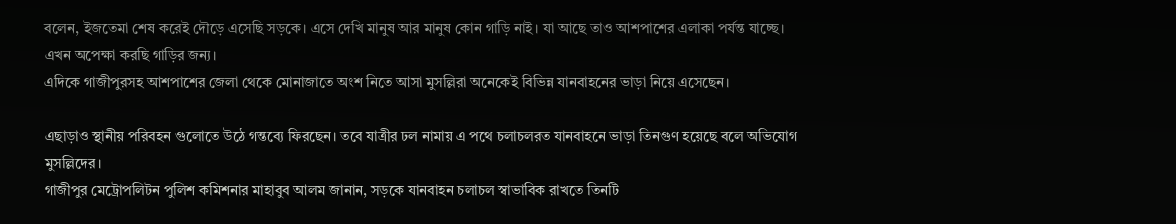বলেন, ইজতেমা শেষ করেই দৌড়ে এসেছি সড়কে। এসে দেখি মানুষ আর মানুষ কোন গাড়ি নাই। যা আছে তাও আশপাশের এলাকা পর্যন্ত যাচ্ছে। এখন অপেক্ষা করছি গাড়ির জন্য।
এদিকে গাজীপুরসহ আশপাশের জেলা থেকে মোনাজাতে অংশ নিতে আসা মুসল্লিরা অনেকেই বিভিন্ন যানবাহনের ভাড়া নিয়ে এসেছেন।

এছাড়াও স্থানীয় পরিবহন গুলোতে উঠে গন্তব্যে ফিরছেন। তবে যাত্রীর ঢল নামায় এ পথে চলাচলরত যানবাহনে ভাড়া তিনগুণ হয়েছে বলে অভিযোগ মুসল্লিদের।
গাজীপুর মেট্রোপলিটন পুলিশ কমিশনার মাহাবুব আলম জানান, সড়কে যানবাহন চলাচল স্বাভাবিক রাখতে তিনটি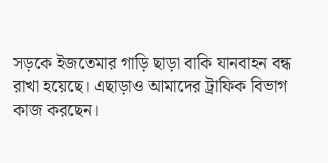সড়কে ইজতেমার গাড়ি ছাড়া বাকি যানবাহন বন্ধ রাখা হয়েছে। এছাড়াও আমাদের ট্রাফিক বিভাগ কাজ করছেন।